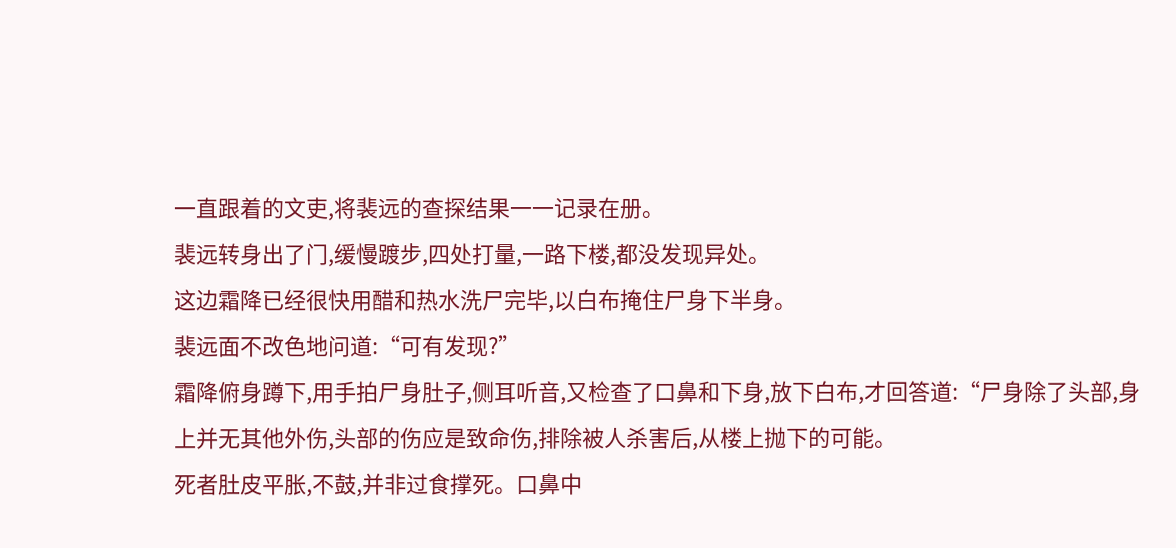一直跟着的文吏,将裴远的查探结果一一记录在册。
裴远转身出了门,缓慢踱步,四处打量,一路下楼,都没发现异处。
这边霜降已经很快用醋和热水洗尸完毕,以白布掩住尸身下半身。
裴远面不改色地问道:“可有发现?”
霜降俯身蹲下,用手拍尸身肚子,侧耳听音,又检查了口鼻和下身,放下白布,才回答道:“尸身除了头部,身上并无其他外伤,头部的伤应是致命伤,排除被人杀害后,从楼上抛下的可能。
死者肚皮平胀,不鼓,并非过食撑死。口鼻中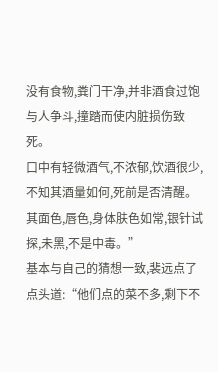没有食物,粪门干净,并非酒食过饱与人争斗,撞踏而使内脏损伤致死。
口中有轻微酒气,不浓郁,饮酒很少,不知其酒量如何,死前是否清醒。其面色,唇色,身体肤色如常,银针试探,未黑,不是中毒。”
基本与自己的猜想一致,裴远点了点头道:“他们点的菜不多,剩下不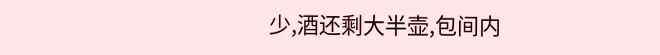少,酒还剩大半壶,包间内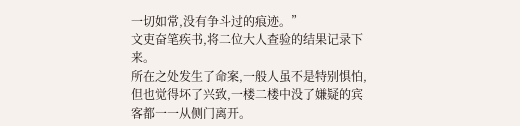一切如常,没有争斗过的痕迹。”
文吏奋笔疾书,将二位大人查验的结果记录下来。
所在之处发生了命案,一般人虽不是特别惧怕,但也觉得坏了兴致,一楼二楼中没了嫌疑的宾客都一一从侧门离开。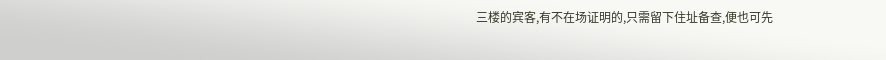三楼的宾客,有不在场证明的,只需留下住址备查,便也可先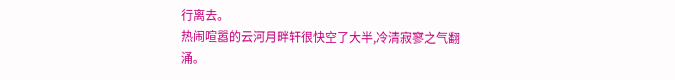行离去。
热闹喧嚣的云河月畔轩很快空了大半,冷清寂寥之气翻涌。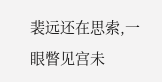裴远还在思索,一眼瞥见宫未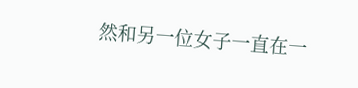然和另一位女子一直在一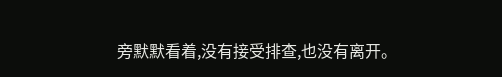旁默默看着,没有接受排查,也没有离开。